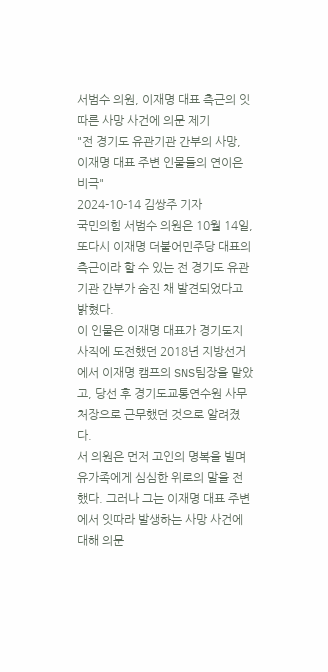서범수 의원, 이재명 대표 측근의 잇따른 사망 사건에 의문 제기
"전 경기도 유관기관 간부의 사망, 이재명 대표 주변 인물들의 연이은 비극"
2024-10-14 김쌍주 기자
국민의힘 서범수 의원은 10월 14일, 또다시 이재명 더불어민주당 대표의 측근이라 할 수 있는 전 경기도 유관기관 간부가 숨진 채 발견되었다고 밝혔다.
이 인물은 이재명 대표가 경기도지사직에 도전했던 2018년 지방선거에서 이재명 캠프의 SNS팀장을 맡았고, 당선 후 경기도교통연수원 사무처장으로 근무했던 것으로 알려졌다.
서 의원은 먼저 고인의 명복을 빌며 유가족에게 심심한 위로의 말을 전했다. 그러나 그는 이재명 대표 주변에서 잇따라 발생하는 사망 사건에 대해 의문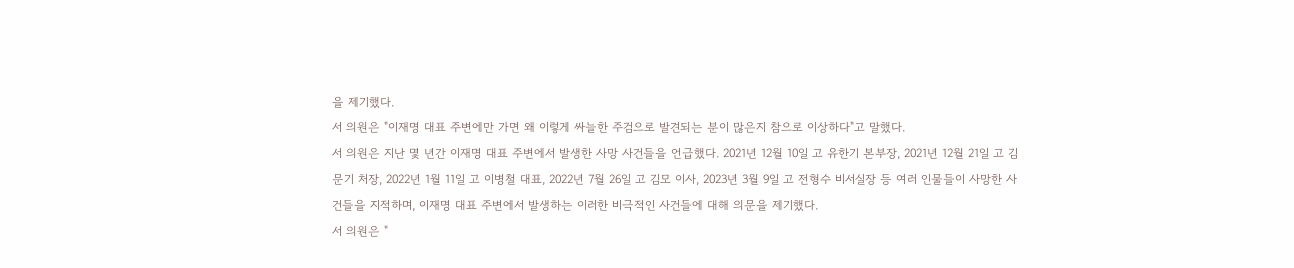을 제기했다.
서 의원은 "이재명 대표 주변에만 가면 왜 이렇게 싸늘한 주검으로 발견되는 분이 많은지 참으로 이상하다"고 말했다.
서 의원은 지난 몇 년간 이재명 대표 주변에서 발생한 사망 사건들을 언급했다. 2021년 12월 10일 고 유한기 본부장, 2021년 12월 21일 고 김문기 처장, 2022년 1월 11일 고 이병철 대표, 2022년 7월 26일 고 김모 이사, 2023년 3월 9일 고 전형수 비서실장 등 여러 인물들이 사망한 사건들을 지적하며, 이재명 대표 주변에서 발생하는 이러한 비극적인 사건들에 대해 의문을 제기했다.
서 의원은 "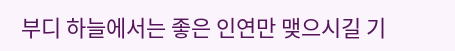부디 하늘에서는 좋은 인연만 맺으시길 기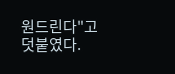원드린다"고 덧붙였다.